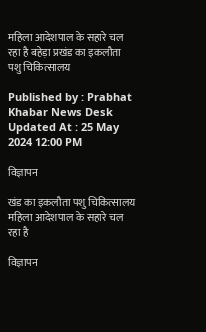महिला आदेशपाल के सहारे चल रहा है बहेड़ा प्रखंड का इकलौता पशु चिकित्सालय

Published by : Prabhat Khabar News Desk Updated At : 25 May 2024 12:00 PM

विज्ञापन

खंड का इकलौता पशु चिकित्सालय महिला आदेशपाल के सहारे चल रहा है

विज्ञापन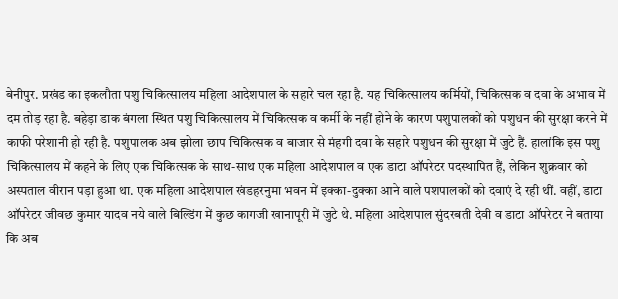बेनीपुर. प्रखंड का इकलौता पशु चिकित्सालय महिला आदेशपाल के सहारे चल रहा है. यह चिकित्सालय कर्मियों, चिकित्सक व दवा के अभाव में दम तोड़ रहा है. बहेड़ा डाक बंगला स्थित पशु चिकित्सालय में चिकित्सक व कर्मी के नहीं होने के कारण पशुपालकों को पशुधन की सुरक्षा करने में काफी परेशानी हो रही है. पशुपालक अब झोला छाप चिकित्सक व बाजार से मंहगी दवा के सहारे पशुधन की सुरक्षा में जुटे हैं. हालांकि इस पशु चिकित्सालय में कहने के लिए एक चिकित्सक के साथ-साथ एक महिला आदेशपाल व एक डाटा ऑपरेटर पदस्थापित हैं, लेकिन शुक्रवार को अस्पताल वीरान पड़ा हुआ था. एक महिला आदेशपाल खंडहरनुमा भवन में इक्का-दुक्का आने वाले पशपालकों को दवाएं दे रही थीं. वहीं, डाटा ऑपरेटर जीवछ कुमार यादव नये वाले बिल्डिंग में कुछ कागजी खानापूरी में जुटे थे. महिला आदेशपाल सुंदरबती देवी व डाटा ऑपरेटर ने बताया कि अब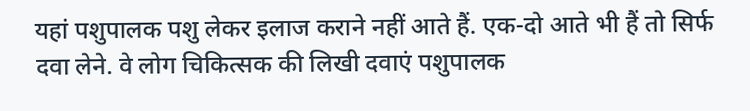यहां पशुपालक पशु लेकर इलाज कराने नहीं आते हैं. एक-दो आते भी हैं तो सिर्फ दवा लेने. वे लोग चिकित्सक की लिखी दवाएं पशुपालक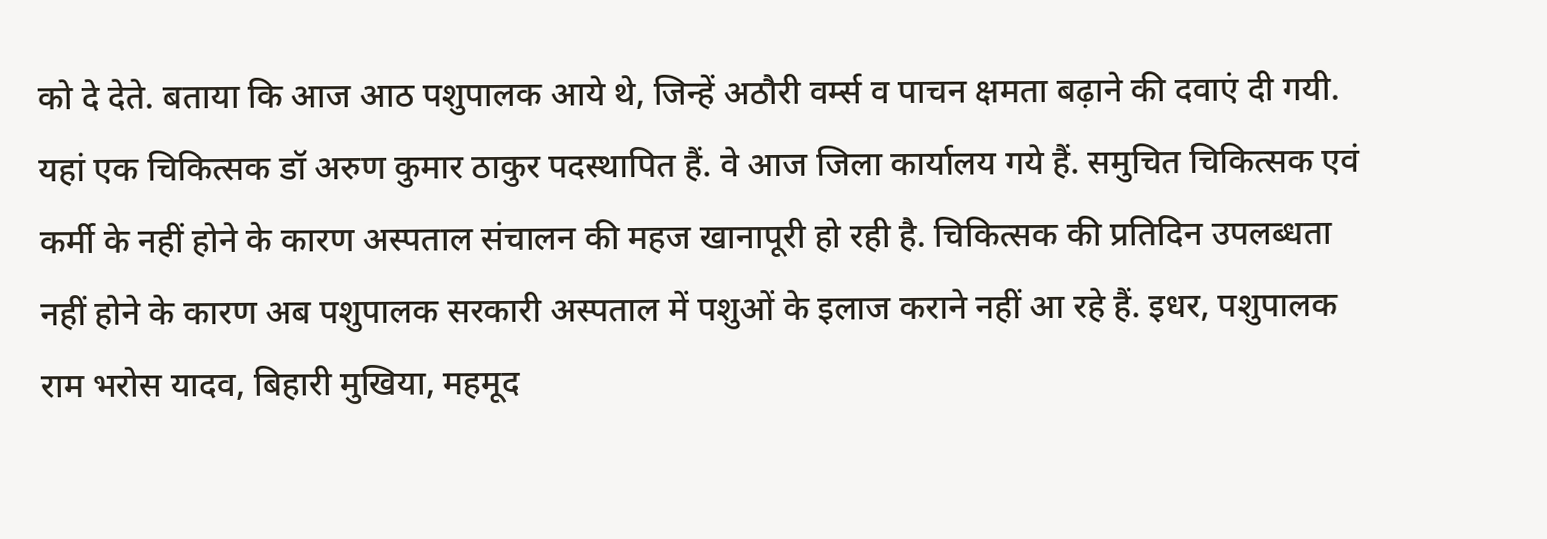को दे देते. बताया कि आज आठ पशुपालक आये थे, जिन्हें अठौरी वर्म्स व पाचन क्षमता बढ़ाने की दवाएं दी गयी. यहां एक चिकित्सक डॉ अरुण कुमार ठाकुर पदस्थापित हैं. वे आज जिला कार्यालय गये हैं. समुचित चिकित्सक एवं कर्मी के नहीं होने के कारण अस्पताल संचालन की महज खानापूरी हो रही है. चिकित्सक की प्रतिदिन उपलब्धता नहीं होने के कारण अब पशुपालक सरकारी अस्पताल में पशुओं के इलाज कराने नहीं आ रहे हैं. इधर, पशुपालक राम भरोस यादव, बिहारी मुखिया, महमूद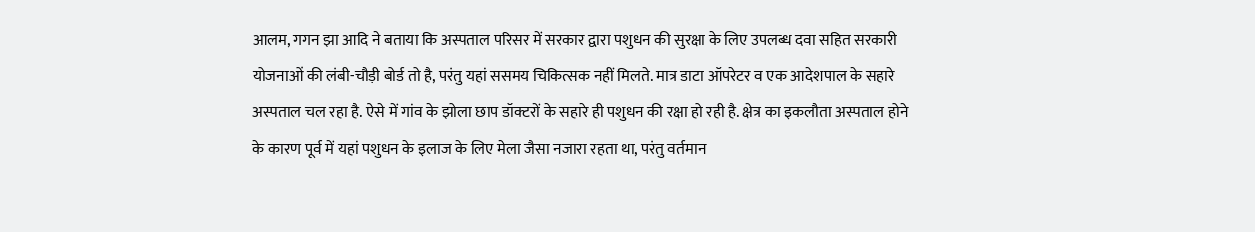आलम, गगन झा आदि ने बताया कि अस्पताल परिसर में सरकार द्वारा पशुधन की सुरक्षा के लिए उपलब्ध दवा सहित सरकारी योजनाओं की लंबी-चौड़ी बोर्ड तो है, परंतु यहां ससमय चिकित्सक नहीं मिलते. मात्र डाटा ऑपरेटर व एक आदेशपाल के सहारे अस्पताल चल रहा है. ऐसे में गांव के झोला छाप डॉक्टरों के सहारे ही पशुधन की रक्षा हो रही है. क्षेत्र का इकलौता अस्पताल होने के कारण पूर्व में यहां पशुधन के इलाज के लिए मेला जैसा नजारा रहता था, परंतु वर्तमान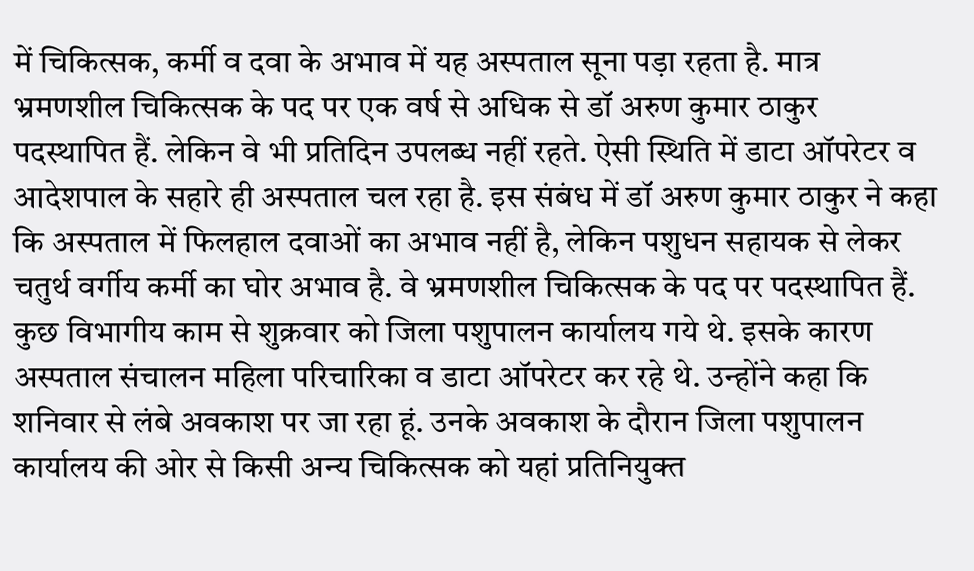में चिकित्सक, कर्मी व दवा के अभाव में यह अस्पताल सूना पड़ा रहता है. मात्र भ्रमणशील चिकित्सक के पद पर एक वर्ष से अधिक से डॉ अरुण कुमार ठाकुर पदस्थापित हैं. लेकिन वे भी प्रतिदिन उपलब्ध नहीं रहते. ऐसी स्थिति में डाटा ऑपरेटर व आदेशपाल के सहारे ही अस्पताल चल रहा है. इस संबंध में डॉ अरुण कुमार ठाकुर ने कहा कि अस्पताल में फिलहाल दवाओं का अभाव नहीं है, लेकिन पशुधन सहायक से लेकर चतुर्थ वर्गीय कर्मी का घोर अभाव है. वे भ्रमणशील चिकित्सक के पद पर पदस्थापित हैं. कुछ विभागीय काम से शुक्रवार को जिला पशुपालन कार्यालय गये थे. इसके कारण अस्पताल संचालन महिला परिचारिका व डाटा ऑपरेटर कर रहे थे. उन्होंने कहा कि शनिवार से लंबे अवकाश पर जा रहा हूं. उनके अवकाश के दौरान जिला पशुपालन कार्यालय की ओर से किसी अन्य चिकित्सक को यहां प्रतिनियुक्त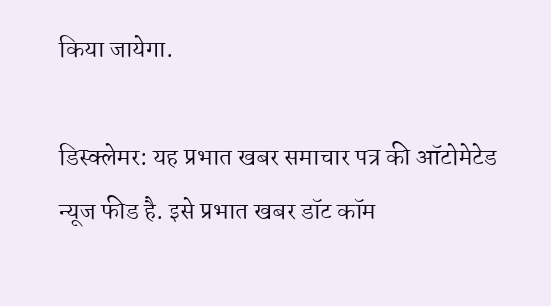किया जायेगा.

डिस्क्लेमर: यह प्रभात खबर समाचार पत्र की ऑटोमेटेड न्यूज फीड है. इसे प्रभात खबर डॉट कॉम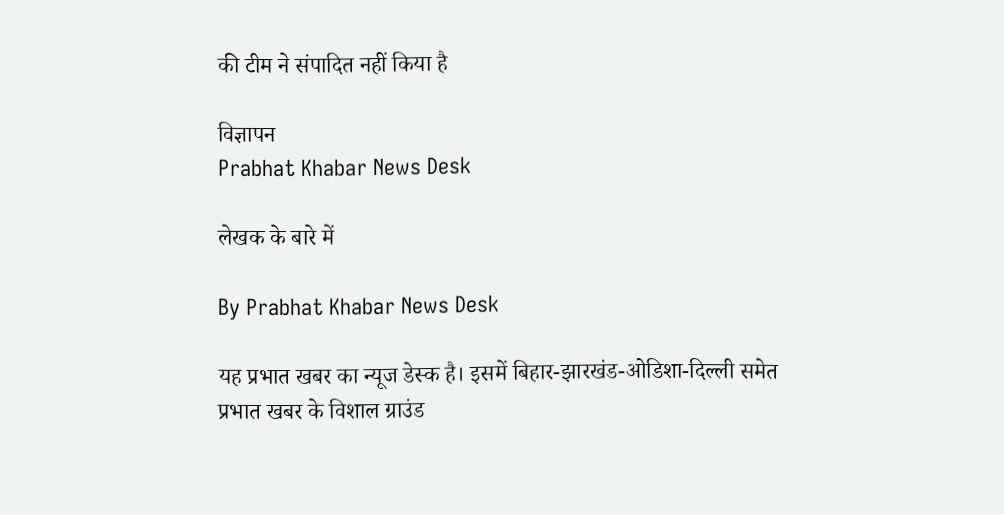की टीम ने संपादित नहीं किया है

विज्ञापन
Prabhat Khabar News Desk

लेखक के बारे में

By Prabhat Khabar News Desk

यह प्रभात खबर का न्यूज डेस्क है। इसमें बिहार-झारखंड-ओडिशा-दिल्‍ली समेत प्रभात खबर के विशाल ग्राउंड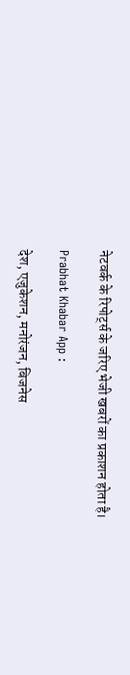नेटवर्क के रिपोर्ट्स के जरिए भेजी खबरों का प्रकाशन होता है।

Prabhat Khabar App :

देश, एजुकेशन, मनोरंजन, बिजनेस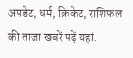अपडेट, धर्म, क्रिकेट, राशिफल की ताजा खबरें पढ़ें यहां.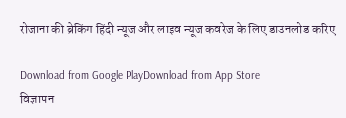रोजाना की ब्रेकिंग हिंदी न्यूज और लाइव न्यूज कवरेज के लिए डाउनलोड करिए

Download from Google PlayDownload from App Store
विज्ञापन